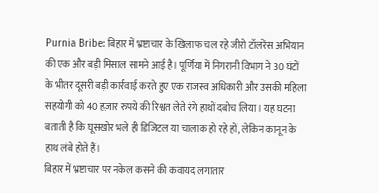Purnia Bribe: बिहार में भ्रष्टाचार के खिलाफ चल रहे जीरो टॉलरेंस अभियान की एक और बड़ी मिसाल सामने आई है। पूर्णिया में निगरानी विभाग ने 30 घंटों के भीतर दूसरी बड़ी कार्रवाई करते हुए एक राजस्व अधिकारी और उसकी महिला सहयोगी को 40 हज़ार रुपये की रिश्वत लेते रंगे हाथों दबोच लिया। यह घटना बताती है कि घूसखोर भले ही डिजिटल या चालाक हो रहे हों, लेकिन कानून के हाथ लंबे होते हैं।
बिहार में भ्रष्टाचार पर नकेल कसने की कवायद लगातार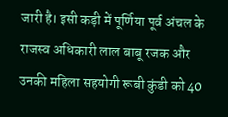जारी है। इसी कड़ी में पूर्णिया पूर्व अंचल के राजस्व अधिकारी लाल बाबू रजक और उनकी महिला सहयोगी रूबी कुंडी को 40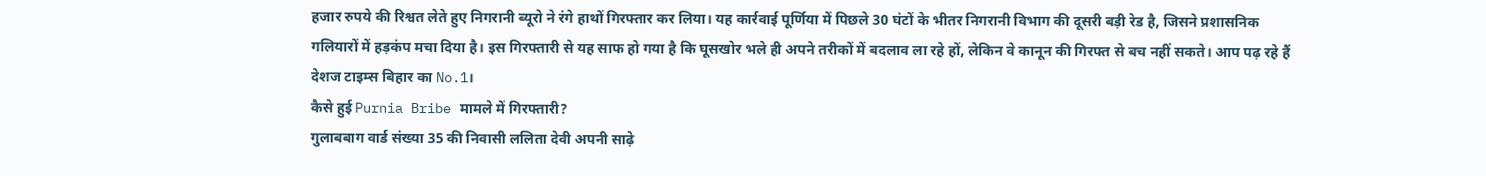हजार रुपये की रिश्वत लेते हुए निगरानी ब्यूरो ने रंगे हाथों गिरफ्तार कर लिया। यह कार्रवाई पूर्णिया में पिछले 30 घंटों के भीतर निगरानी विभाग की दूसरी बड़ी रेड है, जिसने प्रशासनिक गलियारों में हड़कंप मचा दिया है। इस गिरफ्तारी से यह साफ हो गया है कि घूसखोर भले ही अपने तरीकों में बदलाव ला रहे हों, लेकिन वे कानून की गिरफ्त से बच नहीं सकते। आप पढ़ रहे हैं देशज टाइम्स बिहार का No.1।
कैसे हुई Purnia Bribe मामले में गिरफ्तारी?
गुलाबबाग वार्ड संख्या 35 की निवासी ललिता देवी अपनी साढ़े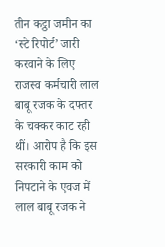तीन कट्ठा जमीन का ‘स्टे रिपोर्ट’ जारी करवाने के लिए राजस्व कर्मचारी लाल बाबू रजक के दफ्तर के चक्कर काट रही थीं। आरोप है कि इस सरकारी काम को निपटाने के एवज में लाल बाबू रजक ने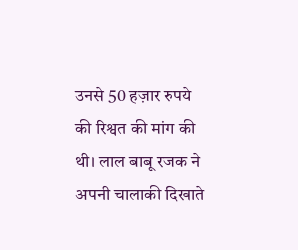उनसे 50 हज़ार रुपये की रिश्वत की मांग की थी। लाल बाबू रजक ने अपनी चालाकी दिखाते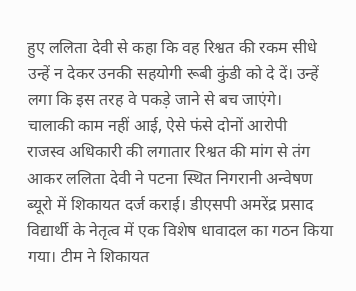हुए ललिता देवी से कहा कि वह रिश्वत की रकम सीधे उन्हें न देकर उनकी सहयोगी रूबी कुंडी को दे दें। उन्हें लगा कि इस तरह वे पकड़े जाने से बच जाएंगे।
चालाकी काम नहीं आई, ऐसे फंसे दोनों आरोपी
राजस्व अधिकारी की लगातार रिश्वत की मांग से तंग आकर ललिता देवी ने पटना स्थित निगरानी अन्वेषण ब्यूरो में शिकायत दर्ज कराई। डीएसपी अमरेंद्र प्रसाद विद्यार्थी के नेतृत्व में एक विशेष धावादल का गठन किया गया। टीम ने शिकायत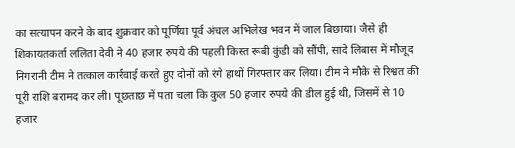का सत्यापन करने के बाद शुक्रवार को पूर्णिया पूर्व अंचल अभिलेख भवन में जाल बिछाया। जैसे ही शिकायतकर्ता ललिता देवी ने 40 हजार रुपये की पहली किस्त रूबी कुंडी को सौंपी, सादे लिबास में मौजूद निगरानी टीम ने तत्काल कार्रवाई करते हुए दोनों को रंगे हाथों गिरफ्तार कर लिया। टीम ने मौके से रिश्वत की पूरी राशि बरामद कर ली। पूछताछ में पता चला कि कुल 50 हजार रुपये की डील हुई थी, जिसमें से 10 हजार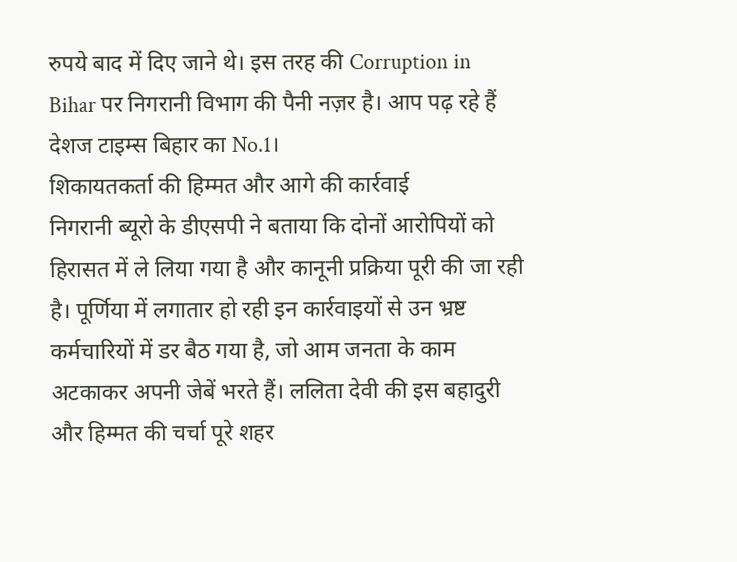रुपये बाद में दिए जाने थे। इस तरह की Corruption in Bihar पर निगरानी विभाग की पैनी नज़र है। आप पढ़ रहे हैं देशज टाइम्स बिहार का No.1।
शिकायतकर्ता की हिम्मत और आगे की कार्रवाई
निगरानी ब्यूरो के डीएसपी ने बताया कि दोनों आरोपियों को हिरासत में ले लिया गया है और कानूनी प्रक्रिया पूरी की जा रही है। पूर्णिया में लगातार हो रही इन कार्रवाइयों से उन भ्रष्ट कर्मचारियों में डर बैठ गया है, जो आम जनता के काम अटकाकर अपनी जेबें भरते हैं। ललिता देवी की इस बहादुरी और हिम्मत की चर्चा पूरे शहर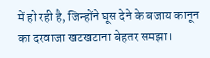में हो रही है, जिन्होंने घूस देने के बजाय कानून का दरवाजा खटखटाना बेहतर समझा।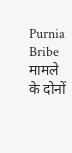Purnia Bribe मामले के दोनों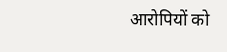आरोपियों को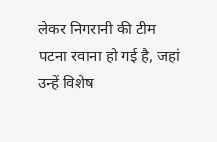लेकर निगरानी की टीम पटना रवाना हो गई है, जहां उन्हें विशेष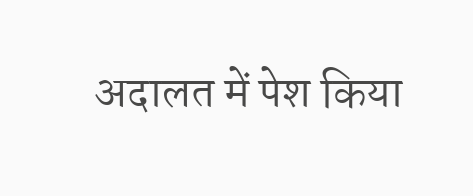अदालत में पेश किया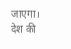जाएगा।
देश की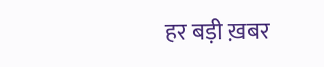हर बड़ी ख़बर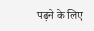पढ़ने के लिए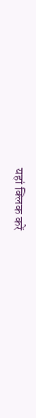यहां क्लिक करें